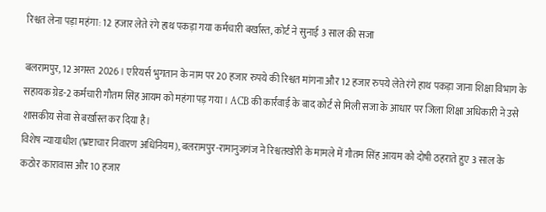रिश्वत लेना पड़ा महंगा: 12 हजार लेते रंगे हाथ पकड़ा गया कर्मचारी बर्खास्त, कोर्ट ने सुनाई 3 साल की सजा

बलरामपुर, 12 अगस्त 2026। एरियर्स भुगतान के नाम पर 20 हजार रुपये की रिश्वत मांगना और 12 हजार रुपये लेते रंगे हाथ पकड़ा जाना शिक्षा विभाग के सहायक ग्रेड-2 कर्मचारी गौतम सिंह आयम को महंगा पड़ गया। ACB की कार्रवाई के बाद कोर्ट से मिली सजा के आधार पर जिला शिक्षा अधिकारी ने उसे शासकीय सेवा से बर्खास्त कर दिया है।
विशेष न्यायाधीश (भ्रष्टाचार निवारण अधिनियम), बलरामपुर-रामानुजगंज ने रिश्वतखोरी के मामले में गौतम सिंह आयम को दोषी ठहराते हुए 3 साल के कठोर कारावास और 10 हजार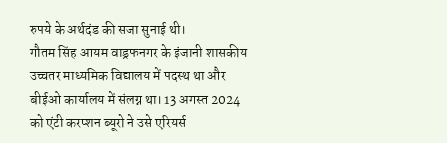रुपये के अर्थदंड की सजा सुनाई थी।
गौतम सिंह आयम वाड्रफनगर के इंजानी शासकीय उच्चतर माध्यमिक विद्यालय में पदस्थ था और बीईओ कार्यालय में संलग्न था। 13 अगस्त 2024 को एंटी करप्शन ब्यूरो ने उसे एरियर्स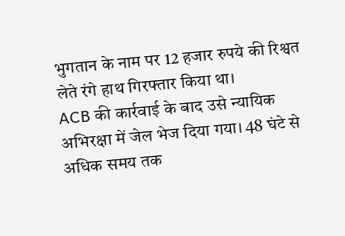भुगतान के नाम पर 12 हजार रुपये की रिश्वत लेते रंगे हाथ गिरफ्तार किया था।
ACB की कार्रवाई के बाद उसे न्यायिक अभिरक्षा में जेल भेज दिया गया। 48 घंटे से अधिक समय तक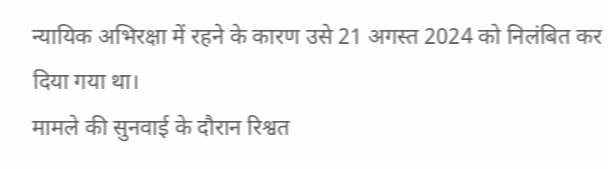न्यायिक अभिरक्षा में रहने के कारण उसे 21 अगस्त 2024 को निलंबित कर दिया गया था।
मामले की सुनवाई के दौरान रिश्वत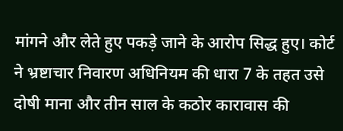मांगने और लेते हुए पकड़े जाने के आरोप सिद्ध हुए। कोर्ट ने भ्रष्टाचार निवारण अधिनियम की धारा 7 के तहत उसे दोषी माना और तीन साल के कठोर कारावास की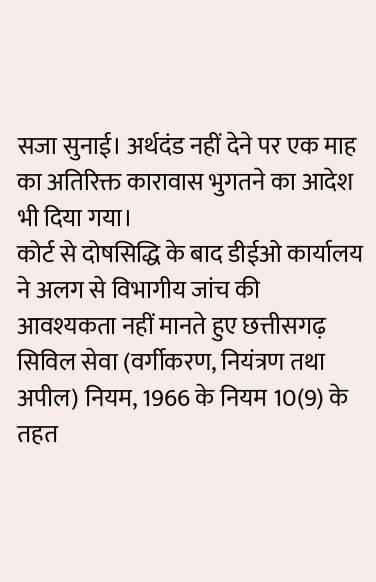सजा सुनाई। अर्थदंड नहीं देने पर एक माह का अतिरिक्त कारावास भुगतने का आदेश भी दिया गया।
कोर्ट से दोषसिद्धि के बाद डीईओ कार्यालय ने अलग से विभागीय जांच की आवश्यकता नहीं मानते हुए छत्तीसगढ़ सिविल सेवा (वर्गीकरण, नियंत्रण तथा अपील) नियम, 1966 के नियम 10(9) के तहत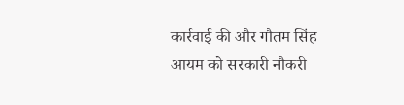कार्रवाई की और गौतम सिंह आयम को सरकारी नौकरी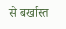से बर्खास्त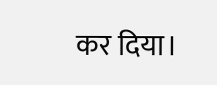कर दिया।